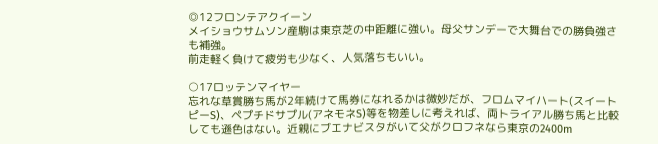◎12フロンテアクイーン
メイショウサムソン産駒は東京芝の中距離に強い。母父サンデーで大舞台での勝負強さも補強。
前走軽く負けて疲労も少なく、人気落ちもいい。

○17ロッテンマイヤー
忘れな草賞勝ち馬が2年続けて馬券になれるかは微妙だが、フロムマイハート(スイートピーS)、ペプチドサプル(アネモネS)等を物差しに考えれば、両トライアル勝ち馬と比較しても遜色はない。近親にブエナビスタがいて父がクロフネなら東京の2400m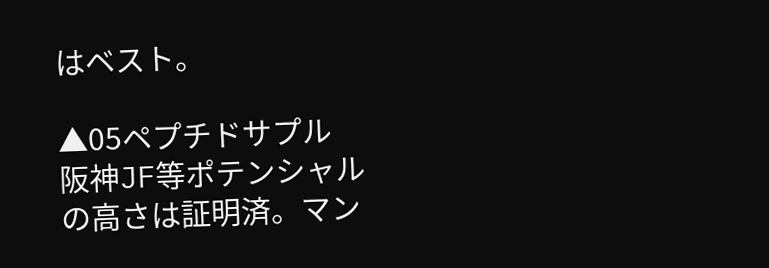はベスト。

▲05ペプチドサプル
阪神JF等ポテンシャルの高さは証明済。マン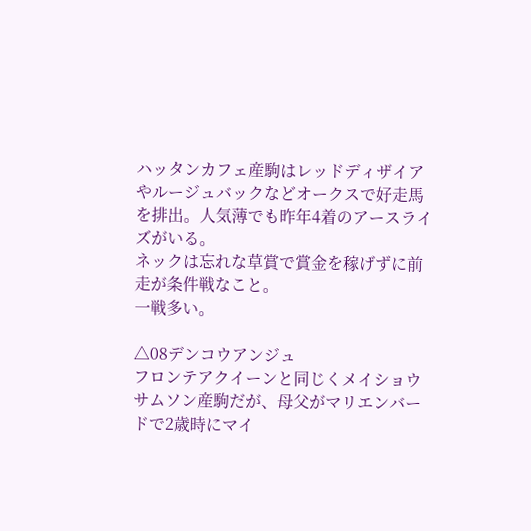ハッタンカフェ産駒はレッドディザイアやルージュバックなどオークスで好走馬を排出。人気薄でも昨年4着のアースライズがいる。
ネックは忘れな草賞で賞金を稼げずに前走が条件戦なこと。
一戦多い。

△08デンコウアンジュ
フロンテアクイーンと同じくメイショウサムソン産駒だが、母父がマリエンバードで2歳時にマイ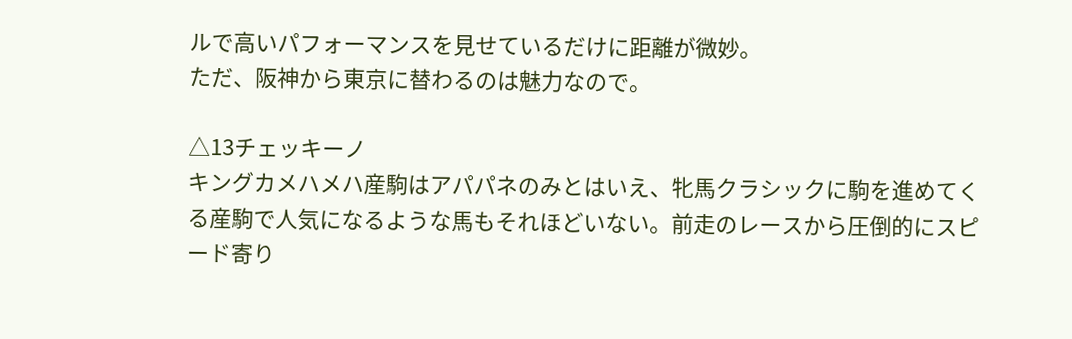ルで高いパフォーマンスを見せているだけに距離が微妙。
ただ、阪神から東京に替わるのは魅力なので。

△13チェッキーノ
キングカメハメハ産駒はアパパネのみとはいえ、牝馬クラシックに駒を進めてくる産駒で人気になるような馬もそれほどいない。前走のレースから圧倒的にスピード寄り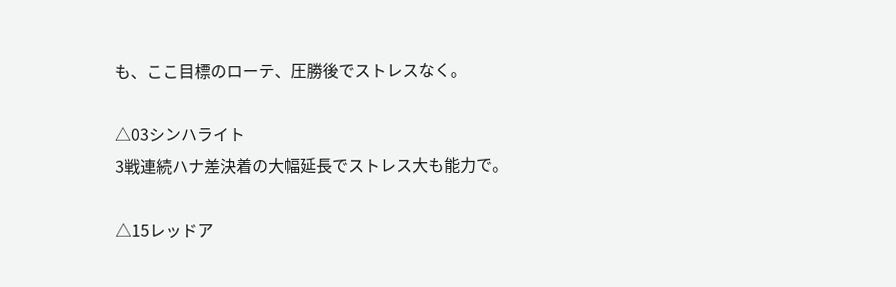も、ここ目標のローテ、圧勝後でストレスなく。

△03シンハライト
3戦連続ハナ差決着の大幅延長でストレス大も能力で。

△15レッドア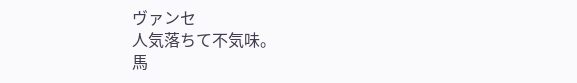ヴァンセ
人気落ちて不気味。
馬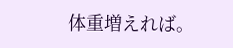体重増えれば。